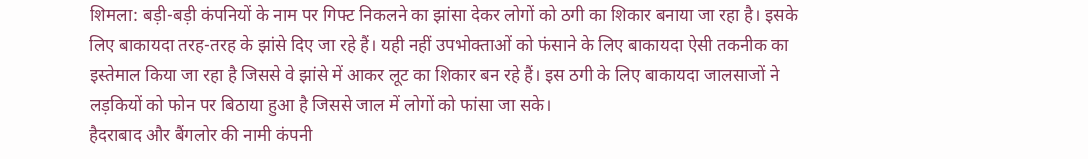शिमला: बड़ी-बड़ी कंपनियों के नाम पर गिफ्ट निकलने का झांसा देकर लोगों को ठगी का शिकार बनाया जा रहा है। इसके लिए बाकायदा तरह-तरह के झांसे दिए जा रहे हैं। यही नहीं उपभोक्ताओं को फंसाने के लिए बाकायदा ऐसी तकनीक का इस्तेमाल किया जा रहा है जिससे वे झांसे में आकर लूट का शिकार बन रहे हैं। इस ठगी के लिए बाकायदा जालसाजों ने लड़कियों को फोन पर बिठाया हुआ है जिससे जाल में लोगों को फांसा जा सके।
हैदराबाद और बैंगलोर की नामी कंपनी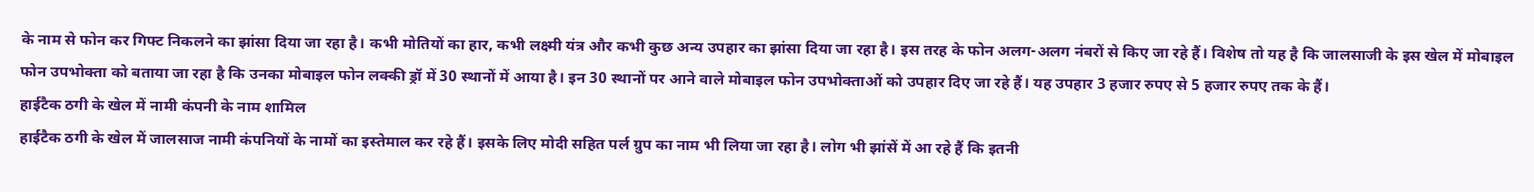के नाम से फोन कर गिफ्ट निकलने का झांसा दिया जा रहा है। कभी मोतियों का हार, कभी लक्ष्मी यंत्र और कभी कुछ अन्य उपहार का झांसा दिया जा रहा है। इस तरह के फोन अलग-अलग नंबरों से किए जा रहे हैं। विशेष तो यह है कि जालसाजी के इस खेल में मोबाइल फोन उपभोक्ता को बताया जा रहा है कि उनका मोबाइल फोन लक्की ड्रॉ में 30 स्थानों में आया है। इन 30 स्थानों पर आने वाले मोबाइल फोन उपभोक्ताओं को उपहार दिए जा रहे हैं। यह उपहार 3 हजार रुपए से 5 हजार रुपए तक के हैं।
हाईटैक ठगी के खेल में नामी कंपनी के नाम शामिल
हाईटैक ठगी के खेल में जालसाज नामी कंपनियों के नामों का इस्तेमाल कर रहे हैं। इसके लिए मोदी सहित पर्ल ग्रुप का नाम भी लिया जा रहा है। लोग भी झांसें में आ रहे हैं कि इतनी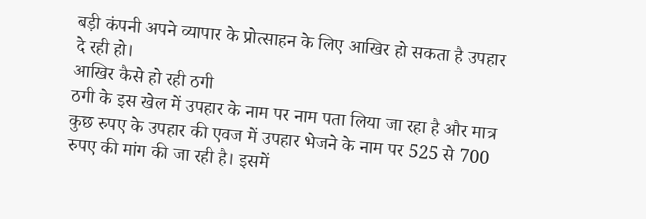बड़ी कंपनी अपने व्यापार के प्रोत्साहन के लिए आखिर हो सकता है उपहार दे रही हो।
आखिर कैसे हो रही ठगी
ठगी के इस खेल में उपहार के नाम पर नाम पता लिया जा रहा है और मात्र कुछ रुपए के उपहार की एवज में उपहार भेजने के नाम पर 525 से 700 रुपए की मांग की जा रही है। इसमें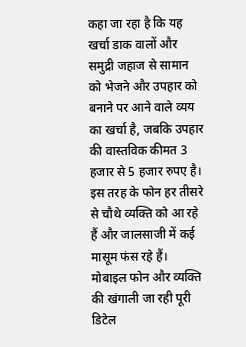कहा जा रहा है कि यह खर्चा डाक वालों और समुद्री जहाज से सामान को भेजने और उपहार को बनाने पर आने वाले व्यय का खर्चा है, जबकि उपहार की वास्तविक कीमत 3 हजार से 5 हजार रुपए है। इस तरह के फोन हर तीसरे से चौथे व्यक्ति को आ रहे हैं और जालसाजी में कई मासूम फंस रहे हैं।
मोबाइल फोन और व्यक्ति की खंगाली जा रही पूरी डिटेल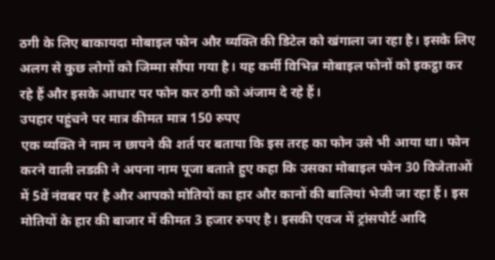ठगी के लिए बाकायदा मोबाइल फोन और व्यक्ति की डिटेल को खंगाला जा रहा है। इसके लिए अलग से कुछ लोगों को जिम्मा सौंपा गया है। यह कर्मी विभिन्न मोबाइल फोनों को इकट्ठा कर रहे हैं और इसके आधार पर फोन कर ठगी को अंजाम दे रहे हैं।
उपहार पहुंचने पर मात्र कीमत मात्र 150 रुपए
एक व्यक्ति ने नाम न छापने की शर्त पर बताया कि इस तरह का फोन उसे भी आया था। फोन करने वाली लडक़ी ने अपना नाम पूजा बताते हुए कहा कि उसका मोबाइल फोन 30 विजेताओं में 5वें नंवबर पर है और आपको मोतियों का हार और कानों की बालियां भेजी जा रहा हैं। इस मोतियों के हार की बाजार में कीमत 3 हजार रुपए है। इसकी एवज में ट्रांसपोर्ट आदि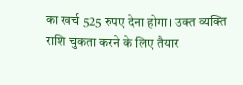का खर्च 525 रुपए देना होगा। उक्त व्यक्ति राशि चुकता करने के लिए तैयार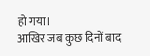हो गया।
आखिर जब कुछ दिनों बाद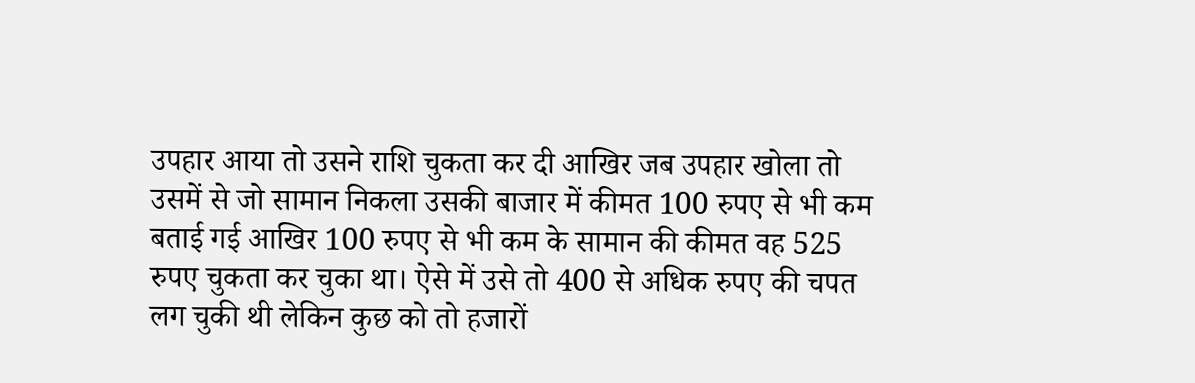उपहार आया तो उसने राशि चुकता कर दी आखिर जब उपहार खोला तो उसमें से जो सामान निकला उसकी बाजार में कीमत 100 रुपए से भी कम बताई गई आखिर 100 रुपए से भी कम के सामान की कीमत वह 525 रुपए चुकता कर चुका था। ऐसे में उसे तो 400 से अधिक रुपए की चपत लग चुकी थी लेकिन कुछ को तो हजारों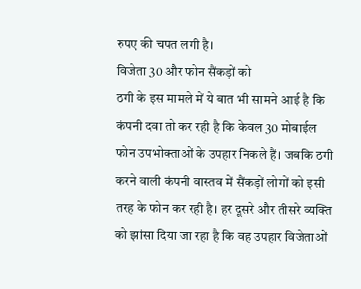रुपए की चपत लगी है।
विजेता 30 और फोन सैंकड़ों को
ठगी के इस मामले में ये बात भी सामने आई है कि कंपनी दवा तो कर रही है कि केवल 30 मोबाईल फोन उपभोक्ताओं के उपहार निकले हैं। जबकि ठगी करने वाली कंपनी वास्तव में सैंकड़ों लोगों को इसी तरह के फोन कर रही है। हर दूसरे और तीसरे व्यक्ति को झांसा दिया जा रहा है कि वह उपहार विजेताओं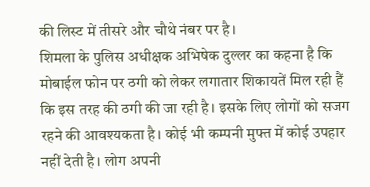की लिस्ट में तीसरे और चौथे नंबर पर है।
शिमला के पुलिस अधीक्षक अभिषेक दुल्लर का कहना है कि मोबाईल फोन पर ठगी को लेकर लगातार शिकायतें मिल रही हैं कि इस तरह की ठगी की जा रही है। इसके लिए लोगों को सजग रहने की आवश्यकता है। कोई भी कम्पनी मुफ्त में कोई उपहार नहीं देती है। लोग अपनी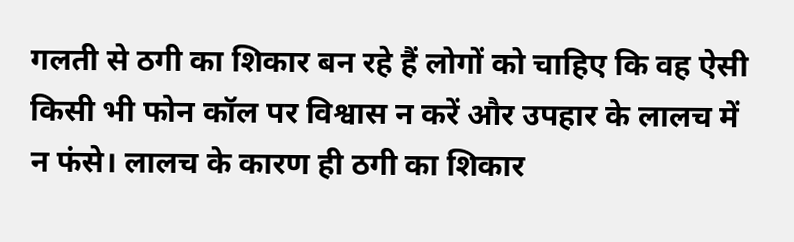गलती से ठगी का शिकार बन रहे हैं लोगों को चाहिए कि वह ऐसी किसी भी फोन कॉल पर विश्वास न करें और उपहार के लालच में न फंसे। लालच के कारण ही ठगी का शिकार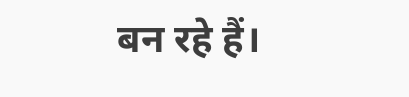बन रहे हैं।